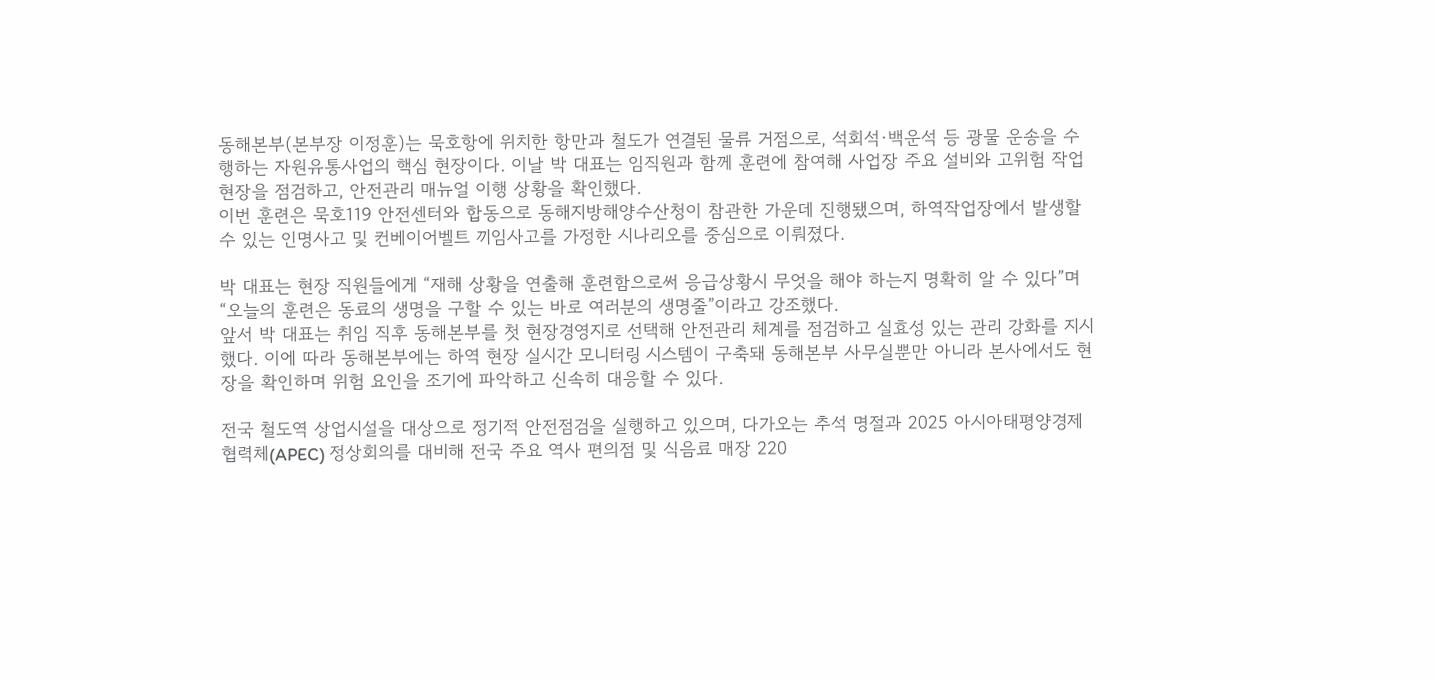동해본부(본부장 이정훈)는 묵호항에 위치한 항만과 철도가 연결된 물류 거점으로, 석회석·백운석 등 광물 운송을 수행하는 자원유통사업의 핵심 현장이다. 이날 박 대표는 임직원과 함께 훈련에 참여해 사업장 주요 설비와 고위험 작업 현장을 점검하고, 안전관리 매뉴얼 이행 상황을 확인했다.
이번 훈련은 묵호119 안전센터와 합동으로 동해지방해양수산청이 참관한 가운데 진행됐으며, 하역작업장에서 발생할 수 있는 인명사고 및 컨베이어벨트 끼임사고를 가정한 시나리오를 중심으로 이뤄졌다.

박 대표는 현장 직원들에게 “재해 상황을 연출해 훈련함으로써 응급상황시 무엇을 해야 하는지 명확히 알 수 있다”며 “오늘의 훈련은 동료의 생명을 구할 수 있는 바로 여러분의 생명줄”이라고 강조했다.
앞서 박 대표는 취임 직후 동해본부를 첫 현장경영지로 선택해 안전관리 체계를 점검하고 실효성 있는 관리 강화를 지시했다. 이에 따라 동해본부에는 하역 현장 실시간 모니터링 시스템이 구축돼 동해본부 사무실뿐만 아니라 본사에서도 현장을 확인하며 위험 요인을 조기에 파악하고 신속히 대응할 수 있다.

전국 철도역 상업시설을 대상으로 정기적 안전점검을 실행하고 있으며, 다가오는 추석 명절과 2025 아시아태평양경제협력체(APEC) 정상회의를 대비해 전국 주요 역사 편의점 및 식음료 매장 220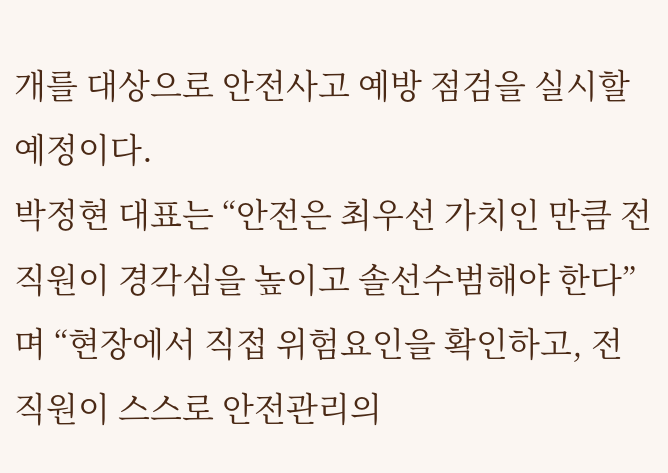개를 대상으로 안전사고 예방 점검을 실시할 예정이다.
박정현 대표는 “안전은 최우선 가치인 만큼 전 직원이 경각심을 높이고 솔선수범해야 한다”며 “현장에서 직접 위험요인을 확인하고, 전 직원이 스스로 안전관리의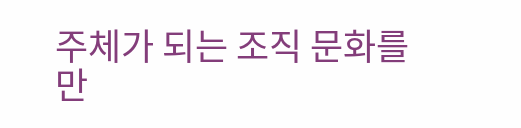주체가 되는 조직 문화를 만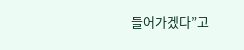들어가겠다”고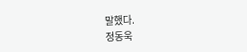말했다.
정동욱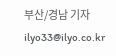부산/경남 기자 ilyo33@ilyo.co.kr